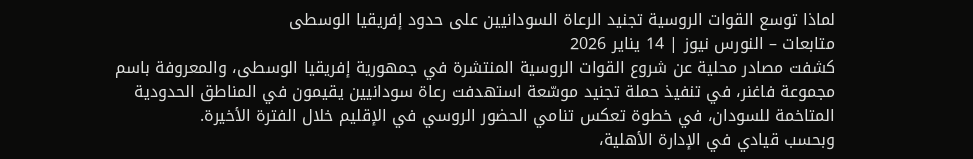لماذا توسع القوات الروسية تجنيد الرعاة السودانيين على حدود إفريقيا الوسطى
متابعات – النورس نيوز | 14 يناير 2026
كشفت مصادر محلية عن شروع القوات الروسية المنتشرة في جمهورية إفريقيا الوسطى، والمعروفة باسم مجموعة فاغنر، في تنفيذ حملة تجنيد موسّعة استهدفت رعاة سودانيين يقيمون في المناطق الحدودية المتاخمة للسودان، في خطوة تعكس تنامي الحضور الروسي في الإقليم خلال الفترة الأخيرة.
وبحسب قيادي في الإدارة الأهلية،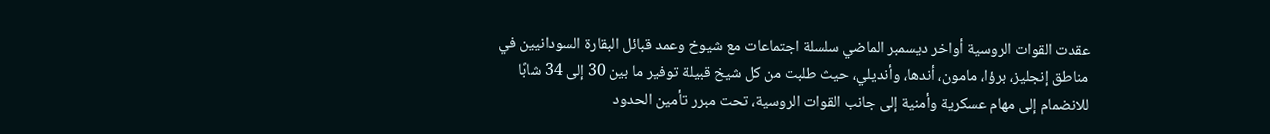عقدت القوات الروسية أواخر ديسمبر الماضي سلسلة اجتماعات مع شيوخ وعمد قبائل البقارة السودانيين في مناطق إنجليز، برؤا، مامون، أندها، وأنديلي، حيث طلبت من كل شيخ قبيلة توفير ما بين 30 إلى 34 شابًا للانضمام إلى مهام عسكرية وأمنية إلى جانب القوات الروسية، تحت مبرر تأمين الحدود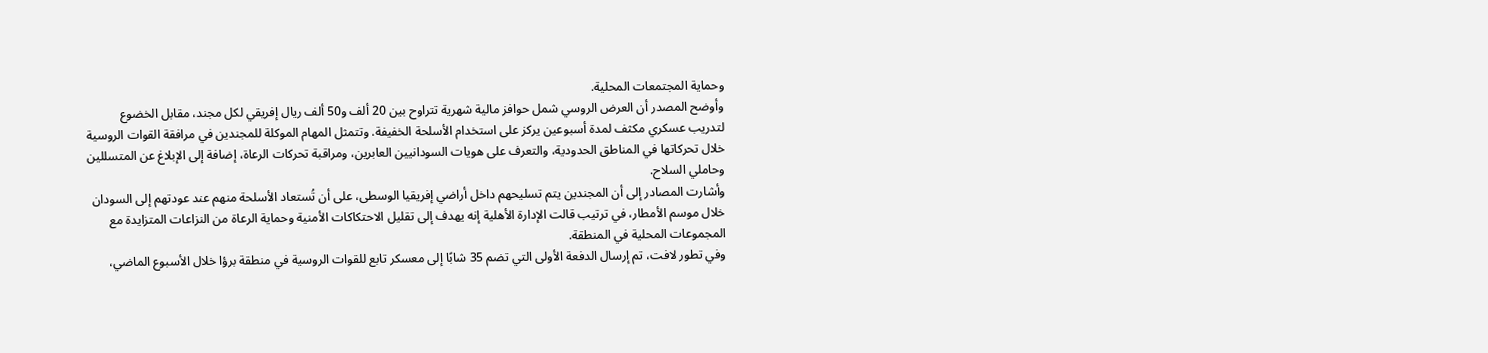وحماية المجتمعات المحلية.
وأوضح المصدر أن العرض الروسي شمل حوافز مالية شهرية تتراوح بين 20 ألف و50 ألف ريال إفريقي لكل مجند، مقابل الخضوع لتدريب عسكري مكثف لمدة أسبوعين يركز على استخدام الأسلحة الخفيفة. وتتمثل المهام الموكلة للمجندين في مرافقة القوات الروسية خلال تحركاتها في المناطق الحدودية، والتعرف على هويات السودانيين العابرين، ومراقبة تحركات الرعاة، إضافة إلى الإبلاغ عن المتسللين وحاملي السلاح.
وأشارت المصادر إلى أن المجندين يتم تسليحهم داخل أراضي إفريقيا الوسطى، على أن تُستعاد الأسلحة منهم عند عودتهم إلى السودان خلال موسم الأمطار، في ترتيب قالت الإدارة الأهلية إنه يهدف إلى تقليل الاحتكاكات الأمنية وحماية الرعاة من النزاعات المتزايدة مع المجموعات المحلية في المنطقة.
وفي تطور لافت، تم إرسال الدفعة الأولى التي تضم 35 شابًا إلى معسكر تابع للقوات الروسية في منطقة برؤا خلال الأسبوع الماضي،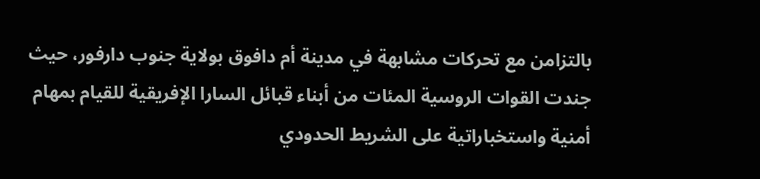بالتزامن مع تحركات مشابهة في مدينة أم دافوق بولاية جنوب دارفور، حيث جندت القوات الروسية المئات من أبناء قبائل السارا الإفريقية للقيام بمهام أمنية واستخباراتية على الشريط الحدودي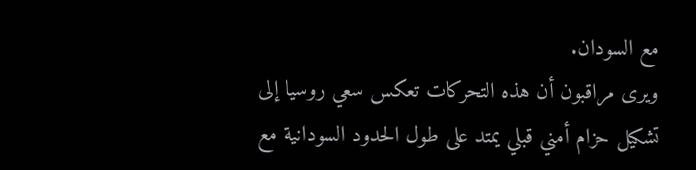مع السودان.
ويرى مراقبون أن هذه التحركات تعكس سعي روسيا إلى تشكيل حزام أمني قبلي يمتد على طول الحدود السودانية مع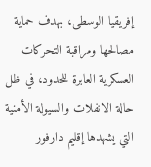إفريقيا الوسطى، بهدف حماية مصالحها ومراقبة التحركات العسكرية العابرة للحدود، في ظل حالة الانفلات والسيولة الأمنية التي يشهدها إقليم دارفور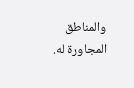والمناطق المجاورة له.